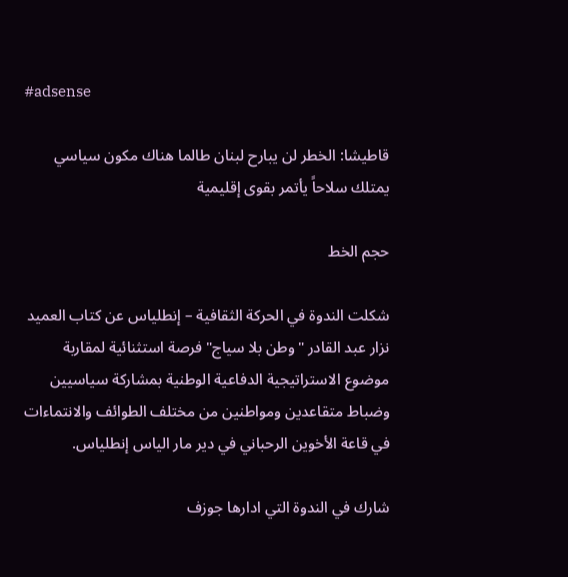#adsense

قاطيشا: الخطر لن يبارح لبنان طالما هناك مكون سياسي يمتلك سلاحاً يأتمر بقوى إقليمية

حجم الخط

شكلت الندوة في الحركة الثقافية – إنطلياس عن كتاب العميد نزار عبد القادر "وطن بلا سياج" فرصة استثنائية لمقاربة موضوع الاستراتيجية الدفاعية الوطنية بمشاركة سياسيين وضباط متقاعدين ومواطنين من مختلف الطوائف والانتماءات في قاعة الأخوين الرحباني في دير مار الياس إنطلياس.

شارك في الندوة التي ادارها جوزف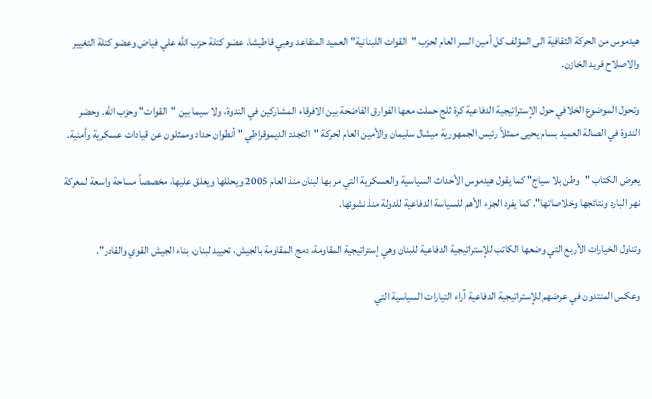هيدموس من الحركة الثقافية الى المؤلف كل أمين السر العام لحزب "القوات اللبنانية" العميد المتقاعد وهبي قاطيشا، عضو كتلة حزب الله علي فياض وعضو كتلة التغيير والاصلاح فريد الخازن.

وتحول الموضوع الخلافي حول الإستراتيجية الدفاعية كرة ثلج حملت معها الفوارق الفاضحة بين الافرقاء المشاركين في الندوة، ولا سيما بين "القوات" وحزب الله. وحضر الندوة في الصالة العميد بسام يحيى ممثلاً رئيس الجمهورية ميشال سليمان والأمين العام لحركة "التجدد الديموقراطي " أنطوان حداد وممثلون عن قيادات عسكرية وأمنية.

يعرض الكتاب "وطن بلا سياج" كما يقول هيدموس الأحداث السياسية والعسكرية التي مر بها لبنان منذ العام 2005 ويحللها ويعلق عليها، مخصصاً مساحة واسعة لمعركة نهر البارد ونتائجها وخلاصاتها". كما يفرد الجزء الأهم للسياسة الدفاعية للدولة منذ نشوئها.

وتناول الخيارات الأربع التي وضعها الكاتب للإستراتيجية الدفاعية للبنان وهي إستراتيجية المقاومة، دمج المقاومة بالجيش، تحييد لبنان، بناء الجيش القوي والقادر".

وعكس المنتدون في عرضهم للإستراتيجية الدفاعية آراء التيارات السياسية التي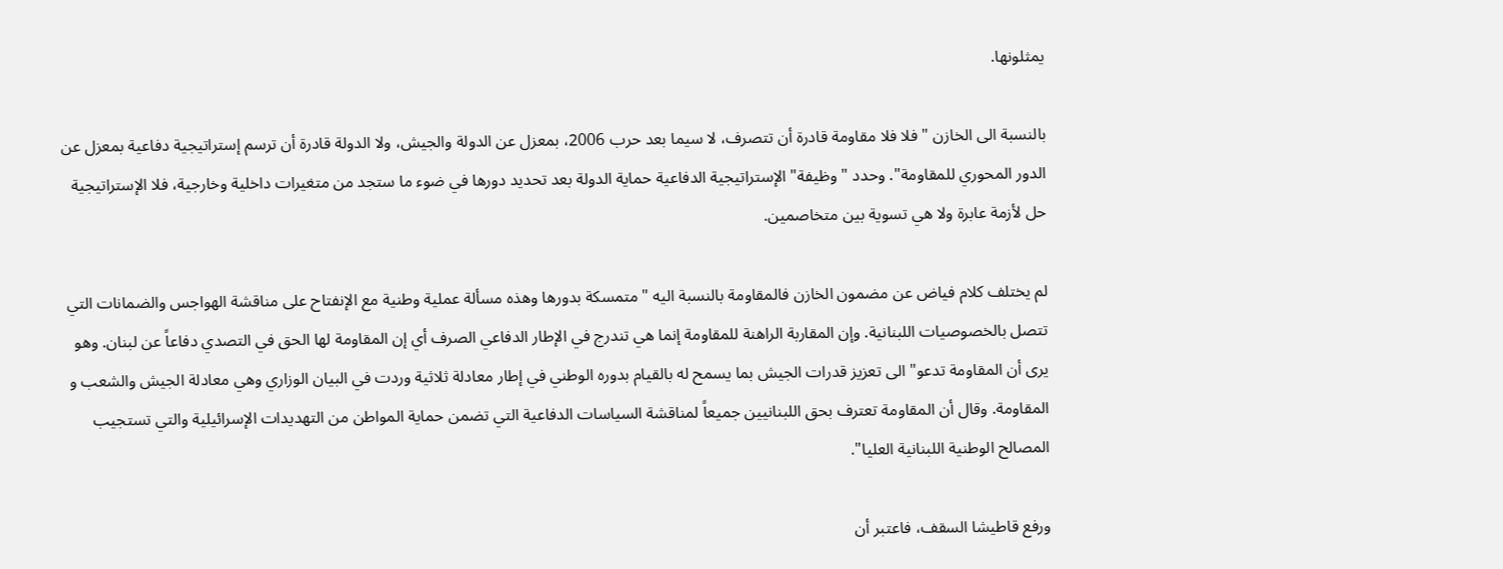يمثلونها.

بالنسبة الى الخازن "فلا فلا مقاومة قادرة أن تتصرف، لا سيما بعد حرب 2006، بمعزل عن الدولة والجيش، ولا الدولة قادرة أن ترسم إستراتيجية دفاعية بمعزل عن الدور المحوري للمقاومة". وحدد " وظيفة" الإستراتيجية الدفاعية حماية الدولة بعد تحديد دورها في ضوء ما ستجد من متغيرات داخلية وخارجية، فلا الإستراتيجية حل لأزمة عابرة ولا هي تسوية بين متخاصمين.

لم يختلف كلام فياض عن مضمون الخازن فالمقاومة بالنسبة اليه "متمسكة بدورها وهذه مسألة عملية وطنية مع الإنفتاح على مناقشة الهواجس والضمانات التي تتصل بالخصوصيات اللبنانية. وإن المقاربة الراهنة للمقاومة إنما هي تندرج في الإطار الدفاعي الصرف أي إن المقاومة لها الحق في التصدي دفاعاً عن لبنان. وهو يرى أن المقاومة تدعو" الى تعزيز قدرات الجيش بما يسمح له بالقيام بدوره الوطني في إطار معادلة ثلاثية وردت في البيان الوزاري وهي معادلة الجيش والشعب و المقاومة. وقال أن المقاومة تعترف بحق اللبنانيين جميعاً لمناقشة السياسات الدفاعية التي تضمن حماية المواطن من التهديدات الإسرائيلية والتي تستجيب المصالح الوطنية اللبنانية العليا".

ورفع قاطيشا السقف، فاعتبر أن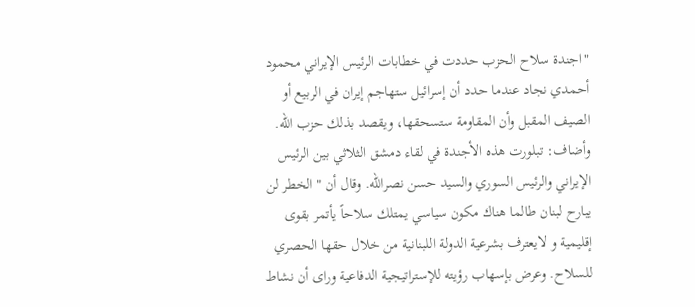"اجندة سلاح الحزب حددت في خطابات الرئيس الإيراني محمود أحمدي نجاد عندما حدد أن إسرائيل ستهاجم إيران في الربيع أو الصيف المقبل وأن المقاومة ستسحقها، ويقصد بذلك حزب الله. وأضاف: تبلورت هذه الأجندة في لقاء دمشق الثلاثي بين الرئيس الإيراني والرئيس السوري والسيد حسن نصرالله. وقال أن " الخطر لن يبارح لبنان طالما هناك مكون سياسي يمتلك سلاحاً يأتمر بقوى إقليمية و لايعترف بشرعية الدولة اللبنانية من خلال حقها الحصري للسلاح. وعرض بإسهاب رؤيته للإستراتيجية الدفاعية وراى أن نشاط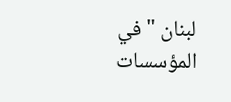لبنان " في المؤسسات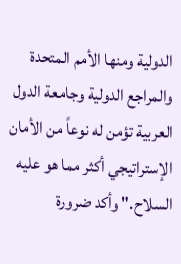الدولية ومنها الأمم المتحدة والمراجع الدولية وجامعة الدول العربية تؤمن له نوعاً من الأمان الإستراتيجي أكثر مما هو عليه السلاح." وأكد ضرورة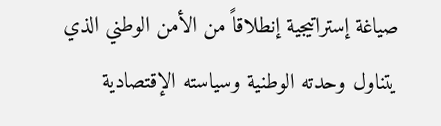صياغة إستراتيجية إنطلاقاً من الأمن الوطني الذي يتناول وحدته الوطنية وسياسته الإقتصادية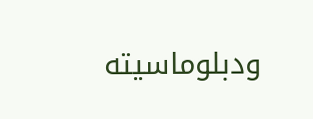ودبلوماسيته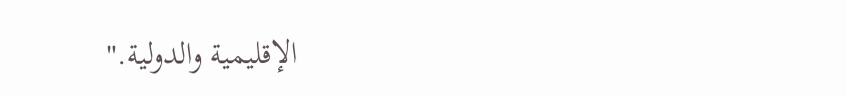الإقليمية والدولية."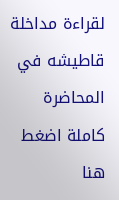لقراءة مداخلة قاطيشه في المحاضرة كاملة اضغط هنا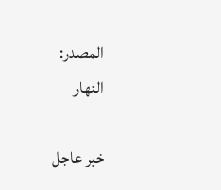المصدر:
النهار

خبر عاجل